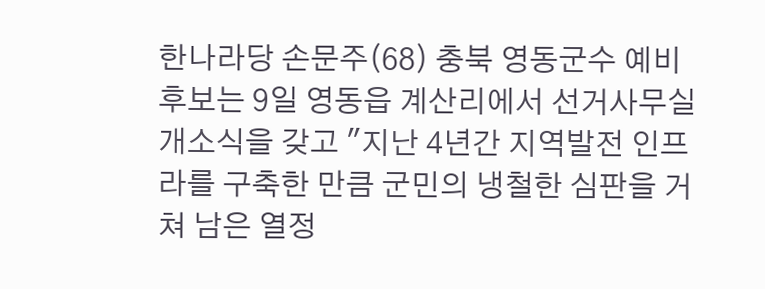한나라당 손문주(68) 충북 영동군수 예비후보는 9일 영동읍 계산리에서 선거사무실 개소식을 갖고 "지난 4년간 지역발전 인프라를 구축한 만큼 군민의 냉철한 심판을 거쳐 남은 열정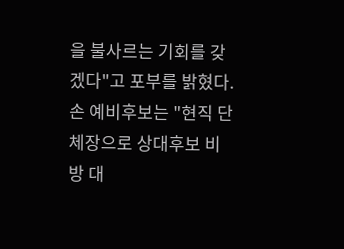을 불사르는 기회를 갖겠다"고 포부를 밝혔다.
손 예비후보는 "현직 단체장으로 상대후보 비방 대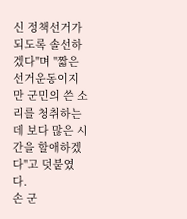신 정책선거가 되도록 솔선하겠다"며 "짧은 선거운동이지만 군민의 쓴 소리를 청취하는 데 보다 많은 시간을 할애하겠다"고 덧붙였다.
손 군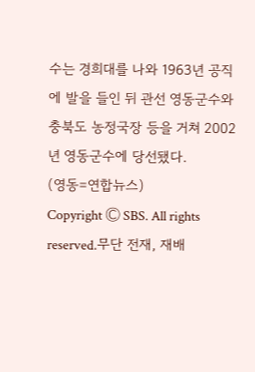수는 경희대를 나와 1963년 공직에 발을 들인 뒤 관선 영동군수와 충북도 농정국장 등을 거쳐 2002년 영동군수에 당선됐다.
(영동=연합뉴스)
Copyright Ⓒ SBS. All rights reserved.무단 전재, 재배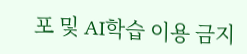포 및 AI학습 이용 금지